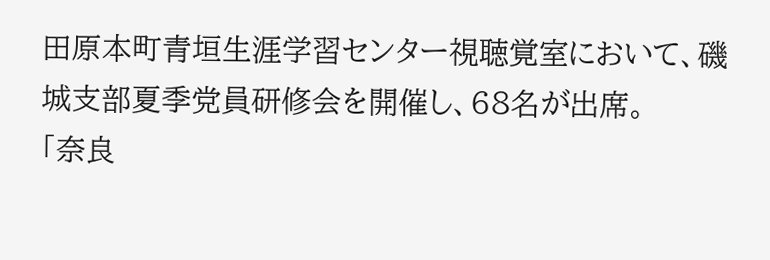田原本町青垣生涯学習センター視聴覚室において、磯城支部夏季党員研修会を開催し、68名が出席。
「奈良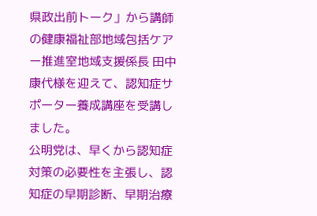県政出前トーク」から講師の健康福祉部地域包括ケアー推進室地域支援係長 田中 康代様を迎えて、認知症サポーター養成講座を受講しました。
公明党は、早くから認知症対策の必要性を主張し、認知症の早期診断、早期治療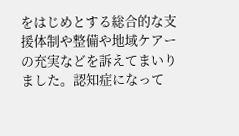をはじめとする総合的な支援体制や整備や地域ケアーの充実などを訴えてまいりました。認知症になって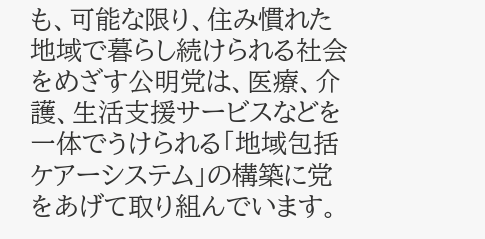も、可能な限り、住み慣れた地域で暮らし続けられる社会をめざす公明党は、医療、介護、生活支援サービスなどを一体でうけられる「地域包括ケアーシステム」の構築に党をあげて取り組んでいます。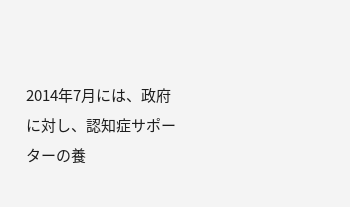2014年7月には、政府に対し、認知症サポーターの養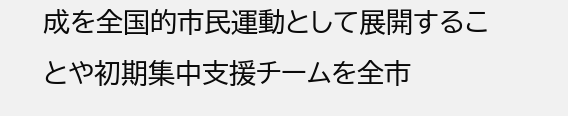成を全国的市民運動として展開することや初期集中支援チームを全市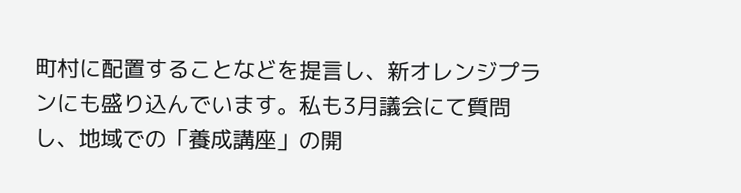町村に配置することなどを提言し、新オレンジプランにも盛り込んでいます。私も3月議会にて質問し、地域での「養成講座」の開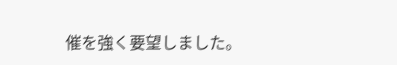催を強く要望しました。